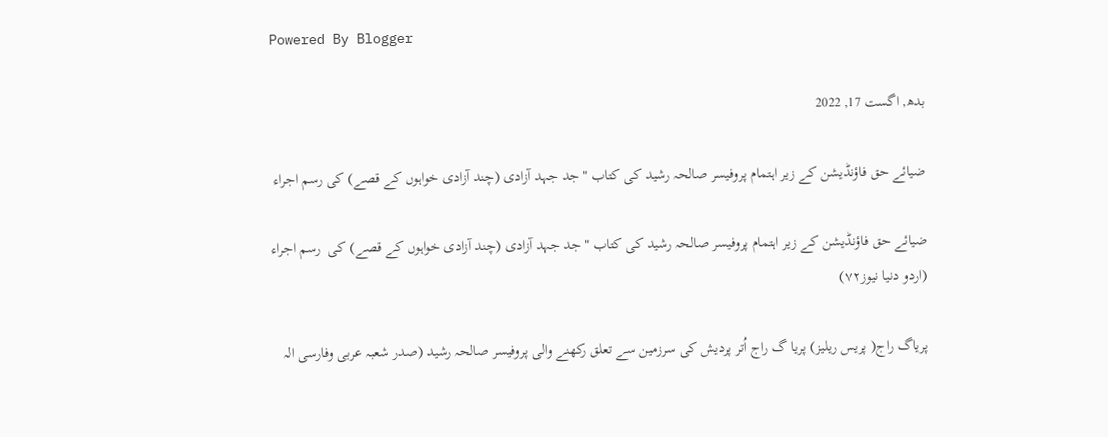Powered By Blogger

بدھ, اگست 17, 2022

ضیائے حق فاؤنڈیشن کے زیر اہتمام پروفیسر صالحہ رشید کی کتاب "جد جہد آزادی (چند آزادی خواہوں کے قصے) کی رسم اجراء

ضیائے حق فاؤنڈیشن کے زیر اہتمام پروفیسر صالحہ رشید کی کتاب "جد جہد آزادی (چند آزادی خواہوں کے قصے) کی  رسم اجراء
(اردو دنیا نیوز٧٢)

پریاگ راج( پریس ریلیز) پریا گ راج اُتر پردیش کی سرزمین سے تعلق رکھنے والی پروفیسر صالحہ رشید (صدر شعبہ عربی وفارسی الہ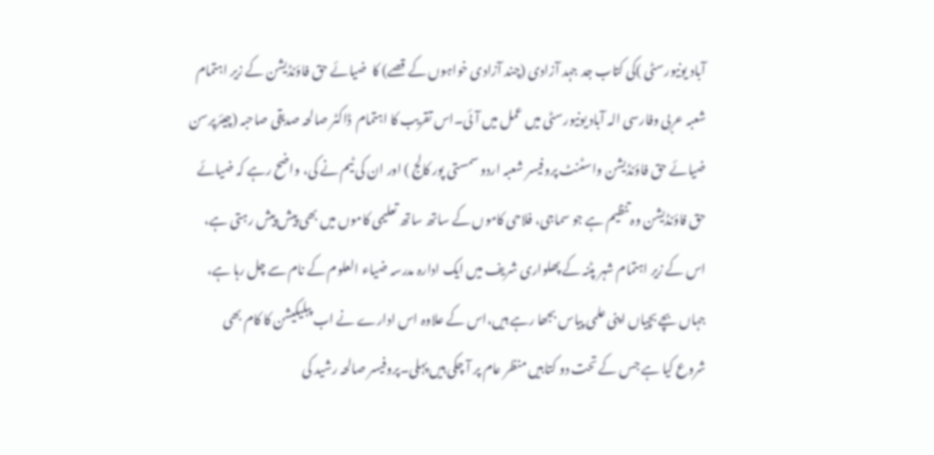آباد یونیورسٹی )کی کتاب جد جہد آزادی (چند آزادی خواہوں کے قصے) کا  ضیائے حق فاؤنڈیشن کے زیر اہتمام شعبہ عربی وفارسی الہ آباد یونیورسٹی میں عمل میں آئی۔اس تقریب کا اہتمام  ڈاکٹر صالحہ صدیقی صاحبہ (چیئرپرسن ضیائے حق فاؤنڈیشن واسٹنٹ پروفیسر شعبہ اردو سمستی پور کالج ) اور ان کی ٹیم نے کی، واضح رہے کہ ضیائے حق فاؤنڈیشن وہ تنظیم ہے جو سماجی، فلاحی کاموں کے ساتھ ساتھ تعلیمی کاموں میں بھی پیش پیش رہتی ہے، اس کے زیر اہتمام شہر پٹنہ کے پھلواری شریف میں ایک ادارہ مدرسہ ضیاء العلوم کے نام سے چل رہا ہے، جہاں بچے بچیاں اپنی علمی پیاس بجھا رہے ہیں،اس کے علاوہ اس ادارے نے اب پبلیکیشن کا کام بھی شروع کیا ہے جس کے تحت دو کتابیں منظر عام پر آ چکی ہیں پہلی۔پروفیسر صالحہ رشید کی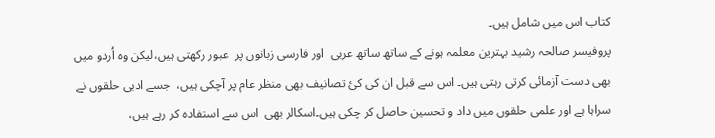کتاب اس میں شامل ہیں۔
پروفیسر صالحہ رشید بہترین معلمہ ہونے کے ساتھ ساتھ عربی  اور فارسی زبانوں پر  عبور رکھتی ہیں،لیکن وہ اُردو میں بھی دست آزمائی کرتی رہتی ہیں۔ اس سے قبل ان کی کئ تصانیف بھی منظر عام پر آچکی ہیں،  جسے ادبی حلقوں نے سراہا ہے اور علمی حلقوں میں داد و تحسین حاصل کر چکی ہیں۔اسکالر بھی  اس سے استفادہ کر رہے ہیں،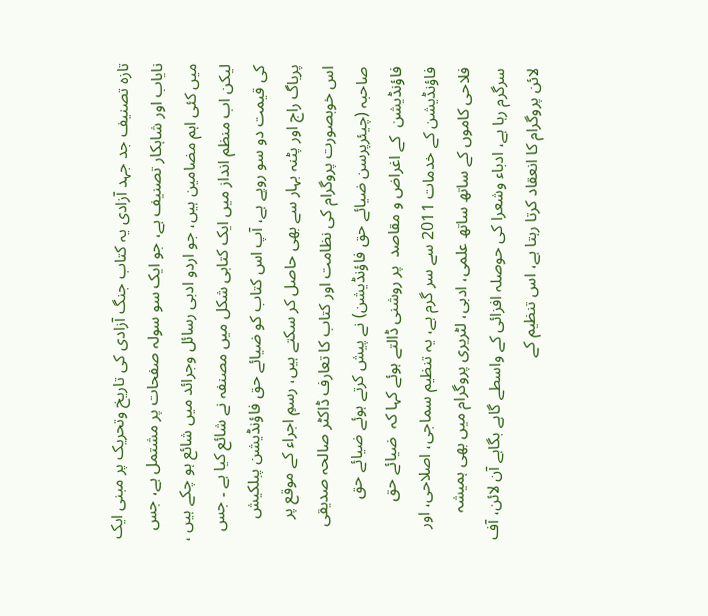تازہ تصنیف جد جہد آزادی یہ کتاب جنگ آزادی کی تاریخ وتحریک پر مبنی ایک نایاب اور شاہکار تصنیف ہے، جو ایک سو سولہ صفحات پر مشتمل ہے، جس میں کئی اہم مضامین ہیں، جو اردو ادبی رسائل وجرائد میں شائع ہو چکے ہیں ، لیکن اب منظم انداز میں ایک کتابی شکل میں مصنفہ نے شائع کیا ہے ۔ جس کی قیمت دو سو روپے ہے، آپ اس کتاب کو ضیائے حق فاؤنڈیشن پبلکیش پریاگ راج اور پٹنہ بہار سے بھی حاصل کر سکتے ہیں، رسمِ اجراء کے موقع پر اس خوبصورت پروگرام کی نظامت اور کتاب کا تعارف ڈاکٹر صالحہ صدیقی صاحبہ (چیئرپرسن ضیائے حق فاؤنڈیشن) نے پیش کرتے ہوئے ضیائے حق فاؤنڈیشن  کے اغراض و مقاصد  پر روشنی ڈالتے ہوئے کہا کہ  ضیائے حق فاؤنڈیشن کے خدمات 2011 سے سر گرم ہے، یہ تنظیم سماجی، اصلاحی، اور فلاحی کاموں کے ساتھ ساتھ علمی، ادبی، لٹریری پروگرام میں بھی ہمیشہ سرگرم رہا ہے، ادباء وشعرا کی حوصلہ افزائی کے واسطے گاہے بگاہے آن لائن، آف لائن پروگرام کا انعقاد کرتا رہتا ہے، اس تنظیم کے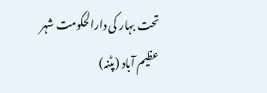تحت بہار کی دارالحکومت شہر عظیم آباد (پٹنہ)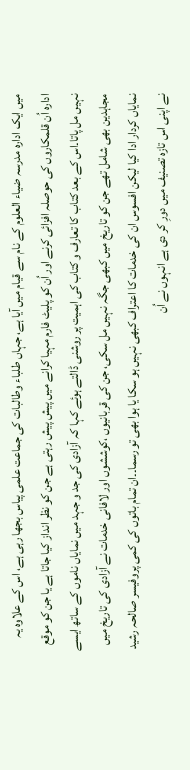میں ایک ادارہ مدرسہ ضیاء العلوم کے نام سے قیام میں آیا ہے، جہاں طلباء وطالبات کی جماعت علمی پیاس بجھا رہی ہے، اس کے علاوہ یہ ادارہ اُن قلمکاروں کی حوصلہ افزائی کرنے اور اُن کو پلیٹ فارم مہیا کرانے میں پیش پیش رہتی ہے جن کو نظر انداز کیا جاتا ہے یا جن کو موقع نہیں مل پاتا۔اس کے بعد کتاب کا تعارف و کتاب کی اہمیت پر روشنی ڈالتے ہوئے کہا کہ آزادی کی جد و جہد میں نمایاں ناموں کے ساتھ ایسے مجاہدین بھی شامل تھے جن کو تاریخ میں کبھی جگہ نہیں مل سکی، جن کی قربانیوں ،کوششوں اور لافانی خدمات نے آزادی کی تاریخ میں نمایاں کردار ادا کیا لیکن افسوس ان کی خدمات کا اعتراف کبھی نہیں ہو سکا یا ہوا بھی تو رسما۔۔ان تمام باتوں کی کمی پروفیسر صالحہ رشید نے اپنی اس تازہ تصنیف میں دورِ کر دی ہے انہوں نے اُن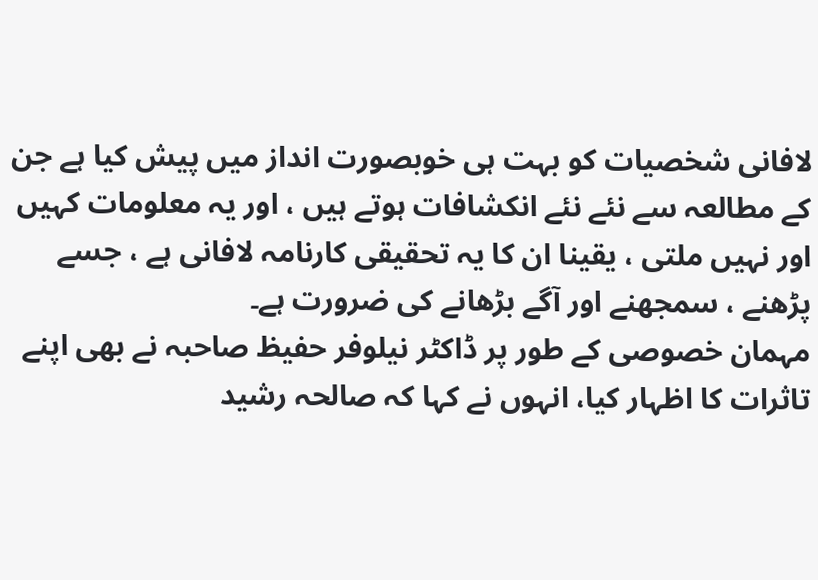لافانی شخصیات کو بہت ہی خوبصورت انداز میں پیش کیا ہے جن کے مطالعہ سے نئے نئے انکشافات ہوتے ہیں ، اور یہ معلومات کہیں اور نہیں ملتی ، یقینا ان کا یہ تحقیقی کارنامہ لافانی ہے ، جسے پڑھنے ، سمجھنے اور آگے بڑھانے کی ضرورت ہے۔
مہمان خصوصی کے طور پر ڈاکٹر نیلوفر حفیظ صاحبہ نے بھی اپنے تاثرات کا اظہار کیا، انہوں نے کہا کہ صالحہ رشید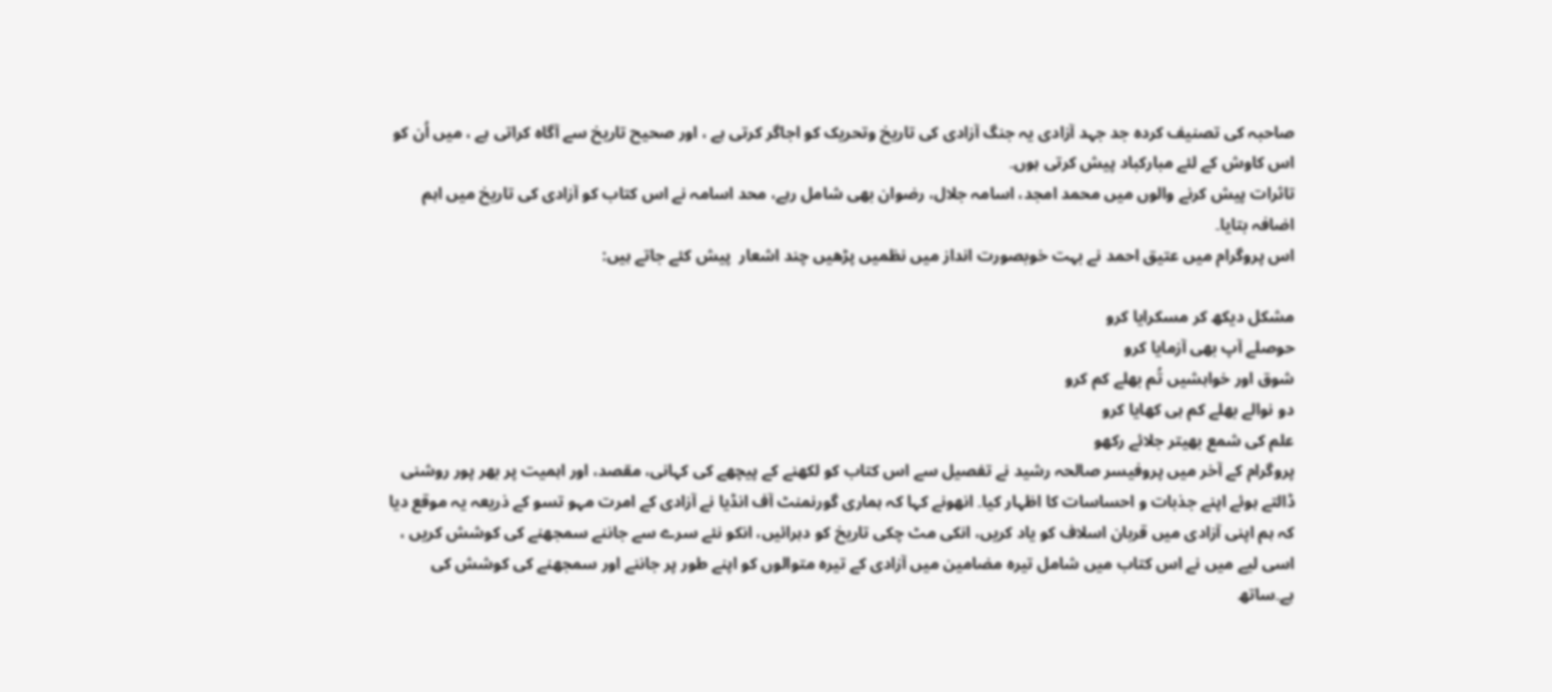صاحبہ کی تصنیف کردہ جد جہد آزادی یہ جنگ آزادی کی تاریخ وتحریک کو اجاگر کرتی ہے ، اور صحیح تاریخ سے آگاہ کراتی ہے ، میں اُن کو اس کاوش کے لئے مبارکباد پیش کرتی ہوں۔
تاثرات پیش کرنے والوں میں محمد امجد، اسامہ جلال، رضوان بھی شامل رہے، محد اسامہ نے اس کتاب کو آزادی کی تاریخ میں اہم اضافہ بتایا۔
اس پروگرام میں عتیق احمد نے بہت خوبصورت انداز میں نظمیں پڑھیں چند اشعار  پیش کئے جاتے ہیں:

مشکل دیکھ کر مسکرایا کرو
حوصلے آپ بھی آزمایا کرو
شوق اور خواہشیں تُم بھلے کم کرو
دو نوالے بھلے کم ہی کھایا کرو
علم کی شمع بھیتر جلائے رکھو
پروگرام کے آخر میں پروفیسر صالحہ رشید نے تفصیل سے اس کتاب کو لکھنے کے پیچھے کی کہانی، مقصد، اور اہمیت پر بھر پور روشنی ڈالتے ہوئے اپنے جذبات و احساسات کا اظہار کیا۔ انھونے کہا کہ ہماری گورنمنٹ آف انڈیا نے آزادی کے امرت مہو تسو کے ذریعہ یہ موقع دیا کہ ہم اپنی آزادی میں قربان اسلاف کو یاد کریں، انکی مٹ چکی تاریخ کو دہرائیں، انکو نئے سرے سے جاننے سمجھنے کی کوشش کریں ، اسی لیے میں نے اس کتاب میں شامل تیرہ مضامین میں آزادی کے تیرہ متوالوں کو اپنے طور پر جاننے اور سمجھنے کی کوشش کی ہے۔ساتھ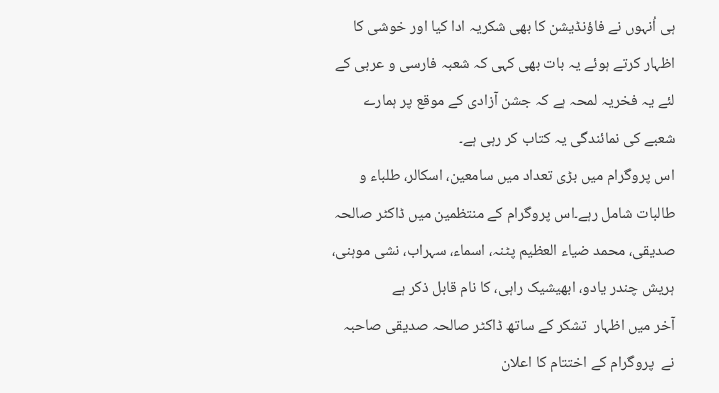ہی اُنہوں نے فاؤنڈیشن کا بھی شکریہ ادا کیا اور خوشی کا اظہار کرتے ہوئے یہ بات بھی کہی کہ شعبہ فارسی و عربی کے لئے یہ فخریہ لمحہ ہے کہ جشن آزادی کے موقع پر ہمارے شعبے کی نمائندگی یہ کتاب کر رہی ہے۔
اس پروگرام میں بڑی تعداد میں سامعین، اسکالر، طلباء و طالبات شامل رہے۔اس پروگرام کے منتظمین میں ڈاکٹر صالحہ صدیقی، محمد ضیاء العظیم پٹنہ، اسماء، سہراب، نشی موہنی، ہریش چندر یادو، ابھیشیک راہی، کا نام قابل ذکر ہے
آخر میں اظہار  تشکر کے ساتھ ڈاکٹر صالحہ صدیقی صاحبہ نے  پروگرام کے اختتام کا اعلان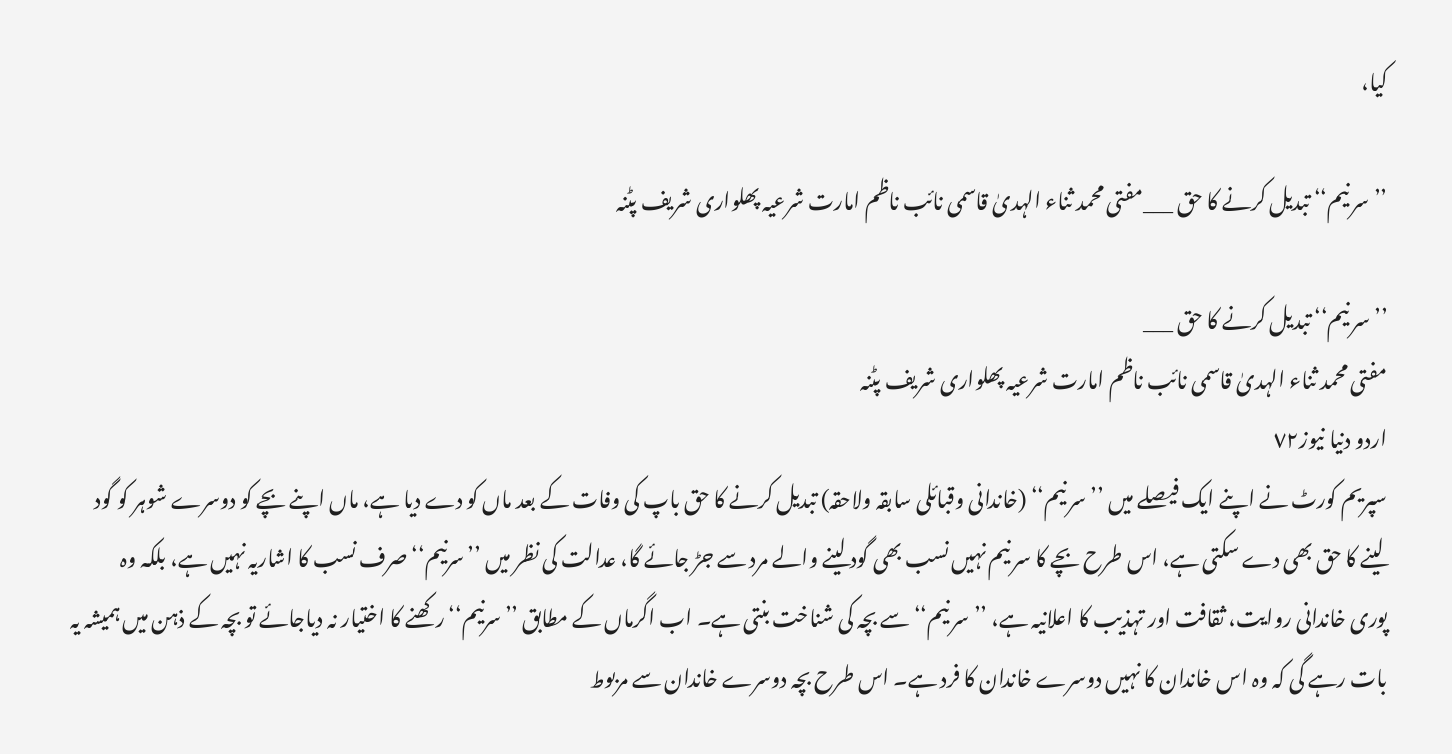کیا،

’’سر نیم‘‘ تبدیل کرنے کا حق ___مفتی محمد ثناء الہدیٰ قاسمی نائب ناظم امارت شرعیہ پھلواری شریف پٹنہ

’’سر نیم‘‘ تبدیل کرنے کا حق ___
مفتی محمد ثناء الہدیٰ قاسمی نائب ناظم امارت شرعیہ پھلواری شریف پٹنہ
اردو دنیا نیوز٧٢
سپریم کورٹ نے اپنے ایک فیصلے میں ’’سر نیم‘‘ (خاندانی وقبائلی سابقہ ولاحقہ) تبدیل کرنے کا حق باپ کی وفات کے بعد ماں کو دے دیا ہے، ماں اپنے بچے کو دوسرے شوہر کو گود لینے کا حق بھی دے سکتی ہے، اس طرح بچے کا سر نیم نہیں نسب بھی گود لینے والے مرد سے جڑ جائے گا، عدالت کی نظر میں ’’سرنیم‘‘ صرف نسب کا اشاریہ نہیں ہے، بلکہ وہ پوری خاندانی روایت، ثقافت اور تہذیب کا اعلانیہ ہے، ’’سر نیم‘‘ سے بچہ کی شناخت بنتی ہے۔ اب اگرماں کے مطابق ’’سرنیم‘‘ رکھنے کا اختیار نہ دیاجائے تو بچہ کے ذہن میں ہمیشہ یہ بات رہے گی کہ وہ اس خاندان کا نہیں دوسرے خاندان کا فرد ہے۔ اس طرح بچہ دوسرے خاندان سے مربوط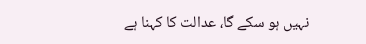نہیں ہو سکے گا، عدالت کا کہنا ہے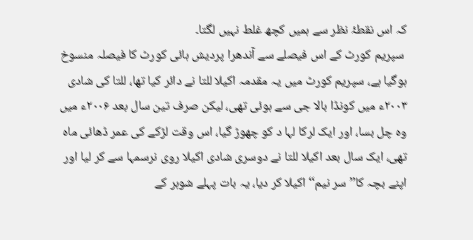کہ اس نقطۂ نظر سے ہمیں کچھ غلط نہیں لگتا۔
 سپریم کورٹ کے اس فیصلے سے آندھرا پردیش ہائی کورٹ کا فیصلہ منسوخ ہوگیا ہے، سپریم کورٹ میں یہ مقدمہ اکیلا للتا نے دائر کیا تھا، للتا کی شادی ۲۰۰۳ء میں کونڈا بالا جی سے ہوئی تھی، لیکن صرف تین سال بعد ۲۰۰۶ء میں وہ چل بسا، اور ایک لرکا لہا د کو چھوڑ گیا، اس وقت لڑکے کی عمر ڈھائی ماہ تھی، ایک سال بعد اکیلا للتا نے دوسری شادی اکیلا روی نرسمہا سے کر لیا اور اپنے بچہ کا’’ سر نیم‘‘ اکیلا کر دیا، یہ بات پہلے شوہر کے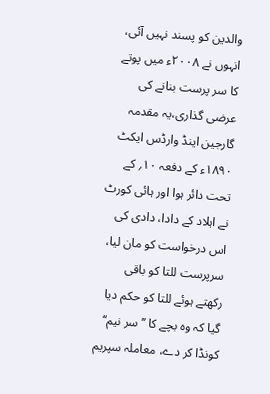والدین کو پسند نہیں آئی، انہوں نے ۲۰۰۸ء میں پوتے کا سر پرست بنانے کی عرضی گذاری،یہ مقدمہ گارجین اینڈ وارڈس ایکٹ ۱۸۹۰ء کے دفعہ ۱۰؍ کے تحت دائر ہوا اور ہائی کورٹ نے اہلاد کے دادا، دادی کی اس درخواست کو مان لیا، سرپرست للتا کو باقی رکھتے ہوئے للتا کو حکم دیا گیا کہ وہ بچے کا ’’سر نیم‘‘ کونڈا کر دے، معاملہ سپریم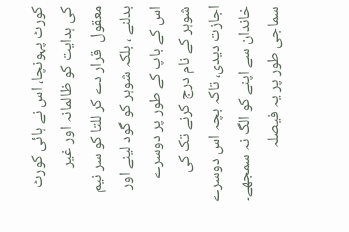کورٹ پہونچا، اس نے ہائی کورٹ کی ہدایت کو ظالمانہ اور غیر معقول  قرار دے کر للتا کو سر نیم بدلنے ، بلکہ شوہر کو گود لینے اور اس کے باپ کے طور پر دوسرے شوہر کے نام درج کرنے تک کی اجازت دیدی، تاکہ بچہ اس دوسرے خاندان سے اپنے کو الگ نہ سمجھے۔
سماجی طور پر یہ فیصلہ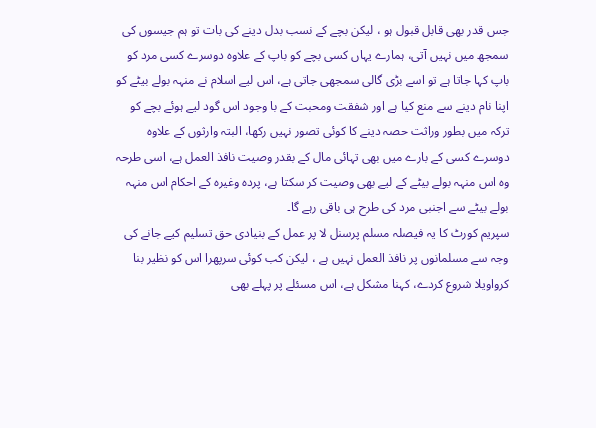جس قدر بھی قابل قبول ہو ، لیکن بچے کے نسب بدل دینے کی بات تو ہم جیسوں کی سمجھ میں نہیں آتی، ہمارے یہاں کسی بچے کو باپ کے علاوہ دوسرے کسی مرد کو باپ کہا جاتا ہے تو اسے بڑی گالی سمجھی جاتی ہے، اس لیے اسلام نے منہہ بولے بیٹے کو اپنا نام دینے سے منع کیا ہے اور شفقت ومحبت کے با وجود اس گود لیے ہوئے بچے کو ترکہ میں بطور وراثت حصہ دینے کا کوئی تصور نہیں رکھا، البتہ وارثوں کے علاوہ دوسرے کسی کے بارے میں بھی تہائی مال کے بقدر وصیت نافذ العمل ہے، اسی طرحہ وہ اس منہہ بولے بیٹے کے لیے بھی وصیت کر سکتا ہے، پردہ وغیرہ کے احکام اس منہہ بولے بیٹے سے اجنبی مرد کی طرح ہی باقی رہے گا۔
سپریم کورٹ کا یہ فیصلہ مسلم پرسنل لا پر عمل کے بنیادی حق تسلیم کیے جانے کی وجہ سے مسلمانوں پر نافذ العمل نہیں ہے ، لیکن کب کوئی سرپھرا اس کو نظیر بنا کرواویلا شروع کردے، کہنا مشکل ہے، اس مسئلے پر پہلے بھی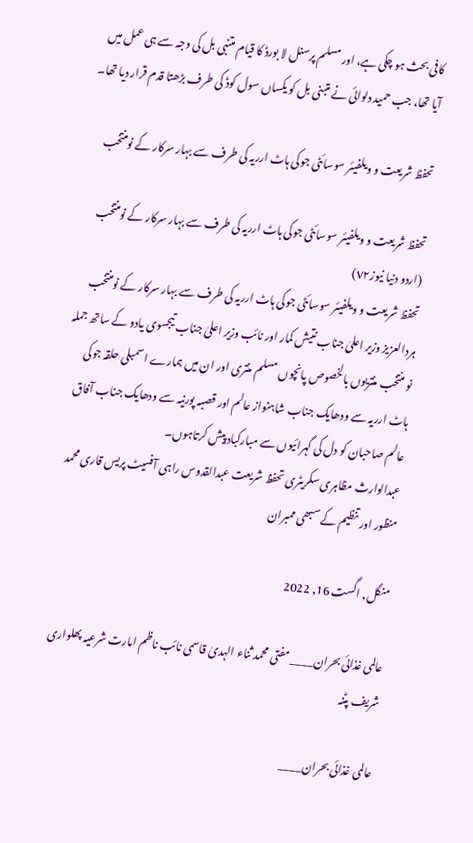کافی بحث ہو چکی ہے، اور مسلم پرسنل لا بورڈ کا قیام متنبی بل کی وجہ سے ہی عمل میں آیا تھا، جب حمید دلوائی نے متبنی بل کو یکساں سول کوڈ کی طرف بڑھتا قدم قرار دیا تھا۔

تحفظ شریعت و ویلفیئر سوسائٹی جوکی ہاٹ ارریہ کی طرف سے بہار سرکار کے نومنتخب

تحفظ شریعت و ویلفیئر سوسائٹی جوکی ہاٹ ارریہ کی طرف سے بہار سرکار کے نومنتخب
(اردو دنیا نیوز٧٢)
تحفظ شریعت و ویلفیئر سوسائٹی جوکی ہاٹ ارریہ کی طرف سے بہار سرکار کے نومنتخب ہردالعزیز وزیر اعلیٰ جناب نتیش کمار اور نائب وزیر اعلیٰ جناب تیجسوی یادو کے ساتھ جملہ نو منتخب منتریوں بالخصوص پانچوں مسلم منتری اور ان میں ہمارے اسمبلی حلقہ جوکی ہاٹ ارریہ سے ودھایک جناب شاہنواز عالم اور قصبہ پورنیہ سے ودھایک جناب آفاق عالم صاحبان کو دل کی گہرائیوں سے مبارکباد پیش کرتاہوں۔
عبدالوارث مظاہری سکریٹری تحفظ شریعت عبدالقدوس راہی آفسیٹ پریس قاری محمد منظور اور تنظیم کے سبھی ممبران

منگل, اگست 16, 2022

عالمی غذائی بحران____مفتی محمد ثناء الہدیٰ قاسمی نائب ناظم امارت شرعیہ پھلواری شریف پٹنہ

عالمی غذائی بحران____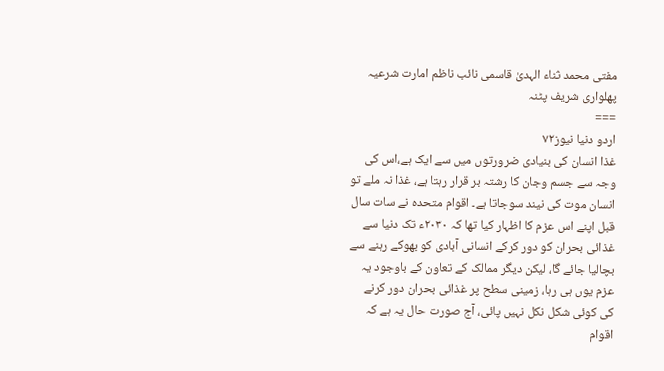مفتی محمد ثناء الہدیٰ قاسمی نائب ناظم امارت شرعیہ پھلواری شریف پٹنہ
===
اردو دنیا نیوز٧٢
غذا انسان کی بنیادی ضرورتوں میں سے ایک ہے،اس کی وجہ سے جسم وجان کا رشتہ بر قرار رہتا ہے، غذا نہ ملے تو انسان موت کی نیند سوجاتا ہے۔ اقوام متحدہ نے سات سال قبل اپنے اس عزم کا اظہار کیا تھا کہ ۲۰۳۰ء تک دنیا سے غذائی بحران کو دور کرکے انسانی آبادی کو بھوکے رہنے سے بچالیا جائے گا، لیکن دیگر ممالک کے تعاون کے باوجود یہ عزم یوں ہی رہا، زمینی سطح پر غذائی بحران دور کرنے کی کوئی شکل نکل نہیں پائی، آج صورت حال یہ ہے کہ اقوام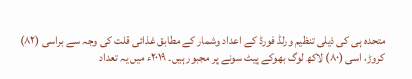متحدہ ہی کی ذیلی تنظیم ورلڈ فورڈ کے اعداد وشمار کے مطابق غذائی قلت کی وجہ سے براسی (۸۲) کروڑ، اسی (۸۰) لاکھ لوگ بھوکے پیٹ سونے پر مجبور ہیں۔ ۲۰۱۹ء میں یہ تعداد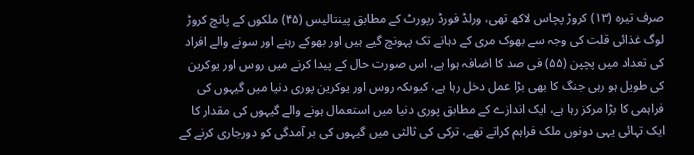صرف تیرہ (۱۳) کروڑ پچاس لاکھ تھی، ورلڈ فورڈ رپورٹ کے مطابق پینتالیس (۴۵) ملکوں کے پانچ کروڑ لوگ غذائی قلت کی وجہ سے بھوک مری کے دہانے تک پہونچ گیے ہیں اور بھوکے رہنے اور سونے والے افراد کی تعداد میں پچپن (۵۵) فی صد کا اضافہ ہوا ہے، اس صورت حال کے پیدا کرنے میں روس اور یوکرین کی طویل ہو رہی جنگ کا بھی بڑا عمل دخل رہا ہے، کیوںکہ روس اور یوکرین پوری دنیا میں گیہوں کی فراہمی کا بڑا مرکز رہا ہے، ایک اندازے کے مطابق پوری دنیا میں استعمال ہونے والے گیہوں کی مقدار کا ایک تہائی یہی دونوں ملک فراہم کراتے تھے، ترکی کی ثالثی میں گیہوں کی بر آمدگی کو دورجاری کرنے کے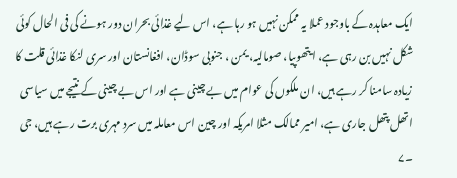ایک معاہدہ کے باوجود عملا یہ ممکن نہیں ہو رہا ہے، اس لیے غذائی بحران دور ہونے کی فی الحال کوئی شکل نہیں بن رہی ہے، ایتھوپیا، صومالیہ، یمن ، جنوبی سوڈان، افغانستان اور سری لنکا غذائی قلت کا زیادہ سامنا کر رہے ہیں، ان ملکوں کی عوام میں بے چینی ہے اور اس بے چینی کے نتیجے میں سیاسی اتھل پتھل جاری ہے، امیر ممالک مثلا امریکہ اور چین اس معاملہ میں سرد مہری برت رہے ہیں، جی ۔۷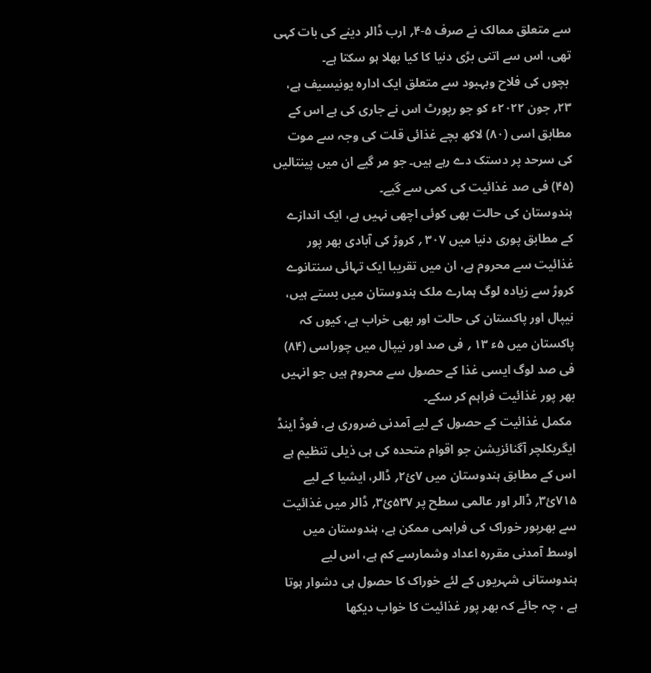سے متعلق ممالک نے صرف ۵-۴؍ ارب ڈالر دینے کی بات کہی تھی، اس سے اتنی بڑی دنیا کا کیا بھلا ہو سکتا ہے۔
 بچوں کی فلاح وبہبود سے متعلق ایک ادارہ یونیسیف ہے، ۲۳؍ جون ۲۰۲۲ء کو جو رپورٹ اس نے جاری کی ہے اس کے مطابق اسی (۸۰) لاکھ بچے غذائی قلت کی وجہ سے موت کی سرحد پر دستک دے رہے ہیں۔ جو مر گیے ان میں پینتالیں (۴۵) فی صد غذائیت کی کمی سے گیے۔
ہندوستان کی حالت بھی کوئی اچھی نہیں ہے، ایک اندازے کے مطابق پوری دنیا میں ۳۰۷ ؍ کروڑ کی آبادی بھر پور غذائیت سے محروم ہے، ان میں تقریبا ایک تہائی سنتانوے کروڑ سے زیادہ لوگ ہمارے ملک ہندوستان میں بستے ہیں، نیپال اور پاکستان کی حالت اور بھی خراب ہے، کیوں کہ پاکستان میں ۵ء ۱۳ ؍ فی صد اور نیپال میں چوراسی (۸۴) فی صد لوگ ایسی غذا کے حصول سے محروم ہیں جو انہیں بھر پور غذائیت فراہم کر سکے۔
 مکمل غذائیت کے حصول کے لیے آمدنی ضروری ہے، فوڈ اینڈ ایگریکلچر آگنائزیشن جو اقوام متحدہ کی ہی ذیلی تنظیم ہے اس کے مطابق ہندوستان میں ۷ئ۲؍ ڈالر، ایشیا کے لیے ۷۱۵ئ۳؍ ڈالر اور عالمی سطح پر ۵۳۷ئ۳؍ ڈالر میں غذائیت سے بھرپور خوراک کی فراہمی ممکن ہے، ہندوستان میں اوسط آمدنی مقررہ اعداد وشمارسے کم ہے، اس لیے ہندوستانی شہریوں کے لئے خوراک کا حصول ہی دشوار ہوتا ہے ، چہ جائے کہ بھر پور غذائیت کا خواب دیکھا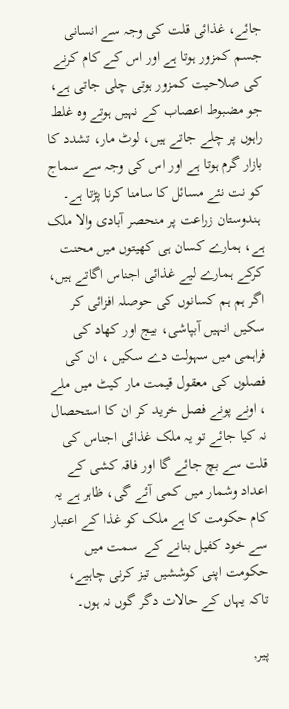جائے، غذائی قلت کی وجہ سے انسانی جسم کمزور ہوتا ہے اور اس کے کام کرنے کی صلاحیت کمزور ہوتی چلی جاتی ہے، جو مضبوط اعصاب کے نہیں ہوتے وہ غلط راہوں پر چلے جاتے ہیں، لوٹ مار، تشدد کا بازار گرم ہوتا ہے اور اس کی وجہ سے سماج کو نت نئے مسائل کا سامنا کرنا پڑتا ہے۔
 ہندوستان زراعت پر منحصر آبادی والا ملک ہے، ہمارے کسان ہی کھیتوں میں محنت کرکے ہمارے لیے غذائی اجناس اگاتے ہیں، اگر ہم ہم کسانوں کی حوصلہ افزائی کر سکیں انہیں آبپاشی، بیج اور کھاد کی فراہمی میں سہولت دے سکیں ، ان کی فصلوں کی معقول قیمت مار کیٹ میں ملے ، اونے پونے فصل خرید کر ان کا استحصال نہ کیا جائے تو یہ ملک غذائی اجناس کی قلت سے بچ جائے گا اور فاقہ کشی کے اعداد وشمار میں کمی آئے گی، ظاہر ہے یہ کام حکومت کا ہے ملک کو غذا کے اعتبار سے خود کفیل بنانے کے  سمت میں حکومت اپنی کوششیں تیز کرنی چاہیے، تاکہ یہاں کے حالات دگر گوں نہ ہوں۔

پیر,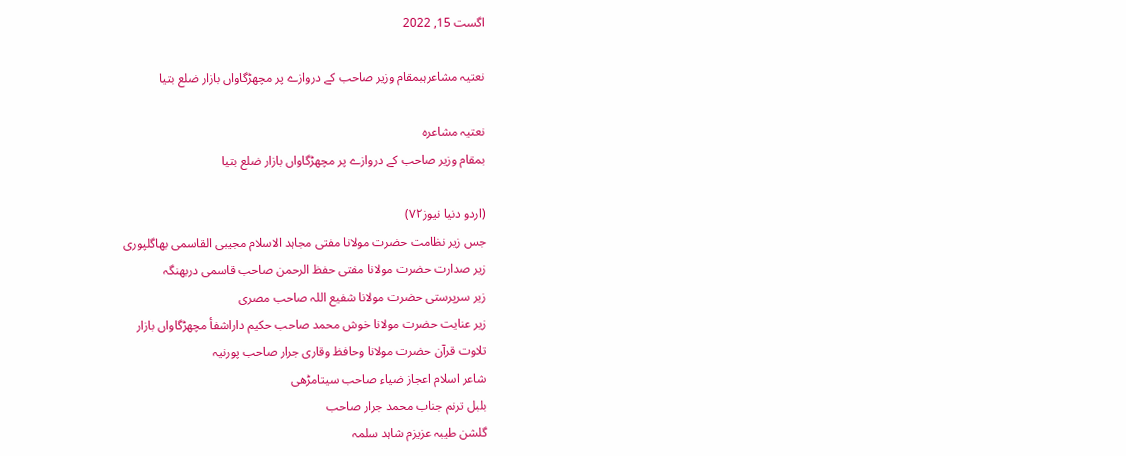اگست 15, 2022

نعتیہ مشاعرہبمقام وزیر صاحب کے دروازے پر مچھڑگاواں بازار ضلع بتیا

نعتیہ مشاعرہ
بمقام وزیر صاحب کے دروازے پر مچھڑگاواں بازار ضلع بتیا

(اردو دنیا نیوز٧٢)
جس زیر نظامت حضرت مولانا مفتی مجاہد الاسلام مجیبی القاسمی بھاگلپوری
زیر صدارت حضرت مولانا مفتی حفظ الرحمن صاحب قاسمی دربھنگہ
زیر سرپرستی حضرت مولانا شفیع اللہ صاحب مصری
زیر عنایت حضرت مولانا خوش محمد صاحب حکیم داراشفأ مچھڑگاواں بازار
تلاوت قرآن حضرت مولانا وحافظ وقاری جرار صاحب پورنیہ
شاعر اسلام اعجاز ضیاء صاحب سیتامڑھی
بلبل ترنم جناب محمد جرار صاحب
گلشن طیبہ عزیزم شاہد سلمہ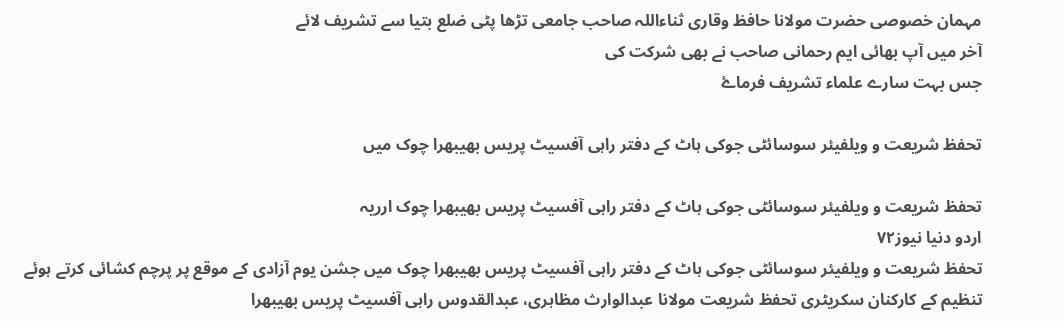مہمان خصوصی حضرت مولانا حافظ وقاری ثناءاللہ صاحب جامعی تڑھا پٹی ضلع بتیا سے تشریف لائے
آخر میں آپ بھائی ایم رحمانی صاحب نے بھی شرکت کی
جس بہت سارے علماء تشریف فرماۓ

تحفظ شریعت و ویلفیئر سوسائٹی جوکی ہاٹ کے دفتر راہی آفسیٹ پریس بھیبھرا چوک میں

تحفظ شریعت و ویلفیئر سوسائٹی جوکی ہاٹ کے دفتر راہی آفسیٹ پریس بھیبھرا چوک ارریہ
اردو دنیا نیوز٧٢
تحفظ شریعت و ویلفیئر سوسائٹی جوکی ہاٹ کے دفتر راہی آفسیٹ پریس بھیبھرا چوک میں جشن یوم آزادی کے موقع پر پرچم کشائی کرتے ہوئے تنظیم کے کارکنان سکریٹری تحفظ شریعت مولانا عبدالوارث مظاہری، عبدالقدوس راہی آفسیٹ پریس بھیبھرا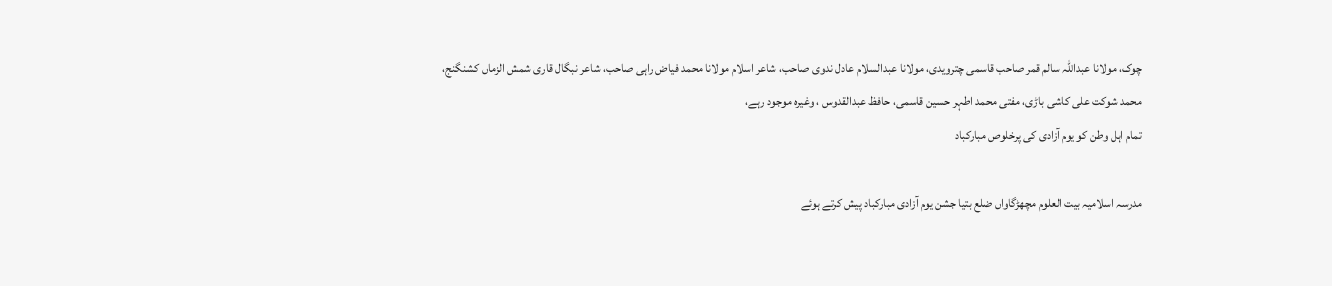چوک، مولانا عبداللہ سالم قمر صاحب قاسمی چترویدی، مولانا عبدالسلام عادل ندوی صاحب، شاعر اسلام مولانا محمد فیاض راہی صاحب، شاعر نبگال قاری شمش الزماں کشنگنج، محمد شوکت علی کاشی باڑی، مفتی محمد اطہر حسین قاسمی، حافظ عبدالقدوس ، وغیرہ موجود رہے،
تمام اہل وطن کو یوم آزادی کی پرخلوص مبارکباد

مدرسہ اسلامیہ بیت العلوم مچھڑگاواں ضلع بتیا جشن یوم آزادی مبارکباد پیش کرتے ہوئے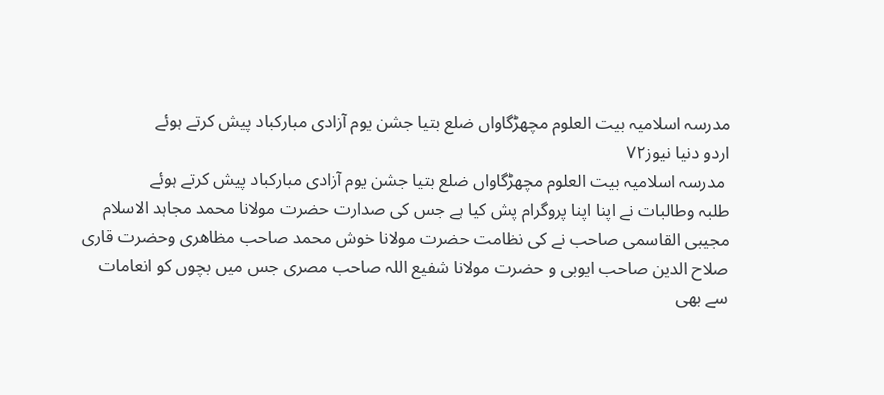مدرسہ اسلامیہ بیت العلوم مچھڑگاواں ضلع بتیا جشن یوم آزادی مبارکباد پیش کرتے ہوئے
اردو دنیا نیوز٧٢
 مدرسہ اسلامیہ بیت العلوم مچھڑگاواں ضلع بتیا جشن یوم آزادی مبارکباد پیش کرتے ہوئے
طلبہ وطالبات نے اپنا اپنا پروگرام پش کیا ہے جس کی صدارت حضرت مولانا محمد مجاہد الاسلام مجیبی القاسمی صاحب نے کی نظامت حضرت مولانا خوش محمد صاحب مظاھری وحضرت قاری صلاح الدین صاحب ایوبی و حضرت مولانا شفیع اللہ صاحب مصری جس میں بچوں کو انعامات سے بھی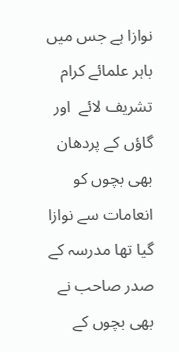نوازا ہے جس میں باہر علمائے کرام تشریف لائے  اور گاؤں کے پردھان بھی بچوں کو انعامات سے نوازا گیا تھا مدرسہ کے صدر صاحب نے بھی بچوں کے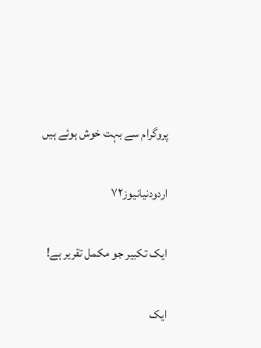پروگرام سے بہت خوش ہوئے ہیں

اردودنیانیوز۷۲

ایک تکبیر جو مکمل تقریر ہے!

ایک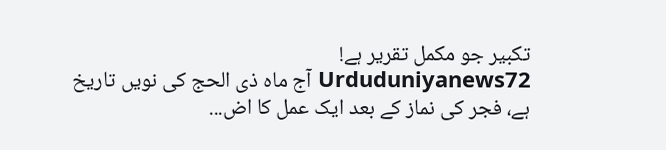تکبیر جو مکمل تقریر ہے!                   Urduduniyanews72 آج ماہ ذی الحج کی نویں تاریخ ہے، فجر کی نماز کے بعد ایک عمل کا اض...